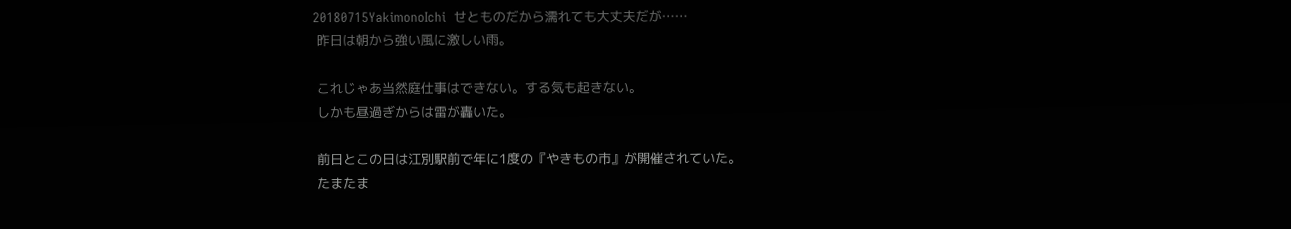20180715YakimonoIchi  せとものだから濡れても大丈夫だが……
 昨日は朝から強い風に激しい雨。

 これじゃあ当然庭仕事はできない。する気も起きない。
 しかも昼過ぎからは雷が轟いた。

 前日とこの日は江別駅前で年に1度の『やきもの市』が開催されていた。
 たまたま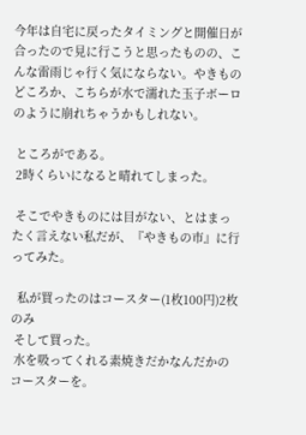今年は自宅に戻ったタイミングと開催日が合ったので見に行こうと思ったものの、こんな雷雨じゃ行く気にならない。やきものどころか、こちらが水で濡れた玉子ボーロのように崩れちゃうかもしれない。

 ところがである。
 2時くらいになると晴れてしまった。

 そこでやきものには目がない、とはまったく言えない私だが、『やきもの市』に行ってみた。

  私が買ったのはコースター(1枚100円)2枚のみ
 そして買った。
 水を吸ってくれる素焼きだかなんだかのコースターを。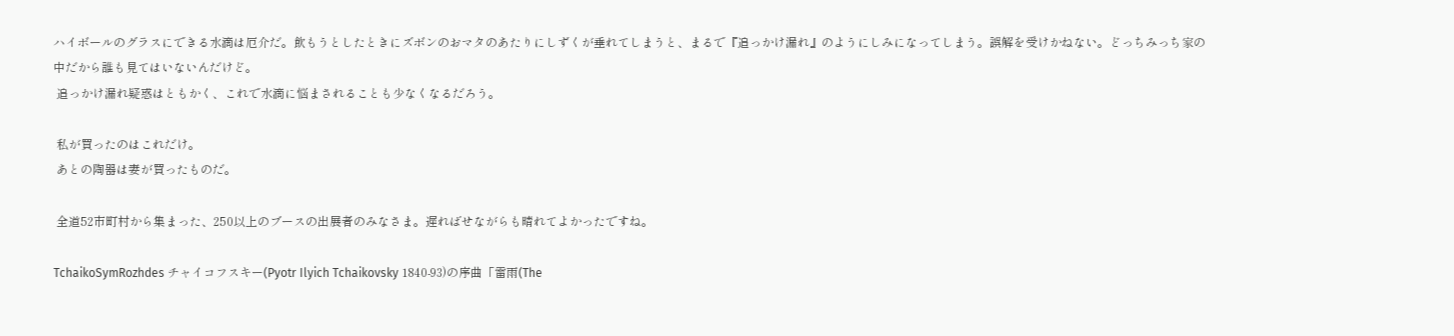ハイボールのグラスにできる水滴は厄介だ。飲もうとしたときにズボンのおマタのあたりにしずくが垂れてしまうと、まるで『追っかけ漏れ』のようにしみになってしまう。誤解を受けかねない。どっちみっち家の中だから誰も見てはいないんだけど。
 追っかけ漏れ疑惑はともかく、これで水滴に悩まされることも少なくなるだろう。

 私が買ったのはこれだけ。
 あとの陶器は妻が買ったものだ。

 全道52市町村から集まった、250以上のブースの出展者のみなさま。遅ればせながらも晴れてよかったですね。

TchaikoSymRozhdes チャイコフスキー(Pyotr Ilyich Tchaikovsky 1840-93)の序曲「雷雨(The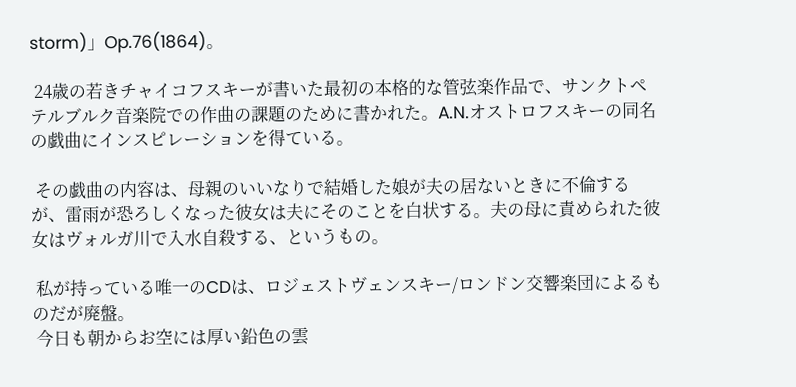storm)」Op.76(1864)。

 24歳の若きチャイコフスキーが書いた最初の本格的な管弦楽作品で、サンクトペテルブルク音楽院での作曲の課題のために書かれた。A.N.オストロフスキーの同名の戯曲にインスピレーションを得ている。

 その戯曲の内容は、母親のいいなりで結婚した娘が夫の居ないときに不倫するが、雷雨が恐ろしくなった彼女は夫にそのことを白状する。夫の母に責められた彼女はヴォルガ川で入水自殺する、というもの。

 私が持っている唯一のCDは、ロジェストヴェンスキー/ロンドン交響楽団によるものだが廃盤。
 今日も朝からお空には厚い鉛色の雲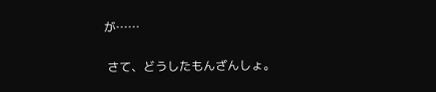が……

 さて、どうしたもんざんしょ。